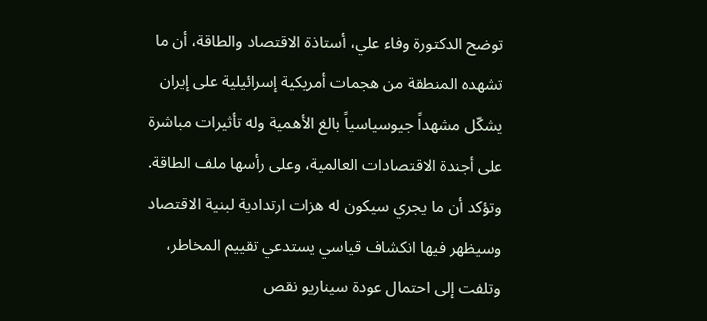توضح الدكتورة وفاء علي، أستاذة الاقتصاد والطاقة، أن ما تشهده المنطقة من هجمات أمريكية إسرائيلية على إيران يشكّل مشهداً جيوسياسياً بالغ الأهمية وله تأثيرات مباشرة على أجندة الاقتصادات العالمية، وعلى رأسها ملف الطاقة. وتؤكد أن ما يجري سيكون له هزات ارتدادية لبنية الاقتصاد وسيظهر فيها انكشاف قياسي يستدعي تقييم المخاطر، وتلفت إلى احتمال عودة سيناريو نقص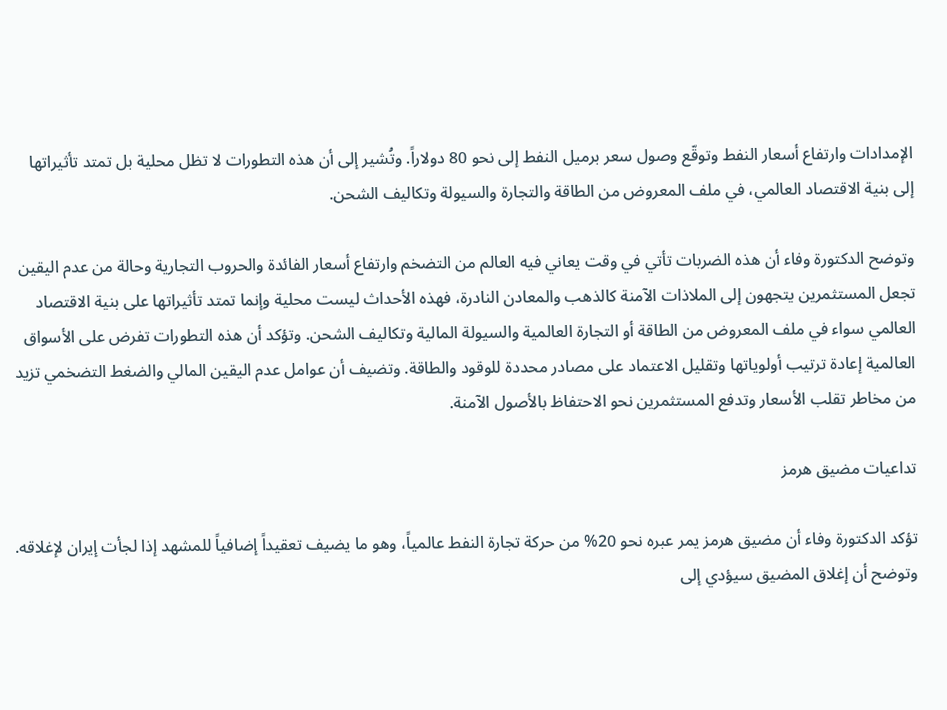الإمدادات وارتفاع أسعار النفط وتوقّع وصول سعر برميل النفط إلى نحو 80 دولاراً. وتُشير إلى أن هذه التطورات لا تظل محلية بل تمتد تأثيراتها إلى بنية الاقتصاد العالمي، في ملف المعروض من الطاقة والتجارة والسيولة وتكاليف الشحن.

وتوضح الدكتورة وفاء أن هذه الضربات تأتي في وقت يعاني فيه العالم من التضخم وارتفاع أسعار الفائدة والحروب التجارية وحالة من عدم اليقين تجعل المستثمرين يتجهون إلى الملاذات الآمنة كالذهب والمعادن النادرة، فهذه الأحداث ليست محلية وإنما تمتد تأثيراتها على بنية الاقتصاد العالمي سواء في ملف المعروض من الطاقة أو التجارة العالمية والسيولة المالية وتكاليف الشحن. وتؤكد أن هذه التطورات تفرض على الأسواق العالمية إعادة ترتيب أولوياتها وتقليل الاعتماد على مصادر محددة للوقود والطاقة. وتضيف أن عوامل عدم اليقين المالي والضغط التضخمي تزيد من مخاطر تقلب الأسعار وتدفع المستثمرين نحو الاحتفاظ بالأصول الآمنة.

تداعيات مضيق هرمز

تؤكد الدكتورة وفاء أن مضيق هرمز يمر عبره نحو 20% من حركة تجارة النفط عالمياً، وهو ما يضيف تعقيداً إضافياً للمشهد إذا لجأت إيران لإغلاقه. وتوضح أن إغلاق المضيق سيؤدي إلى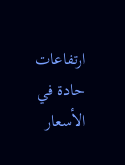ارتفاعات حادة في الأسعار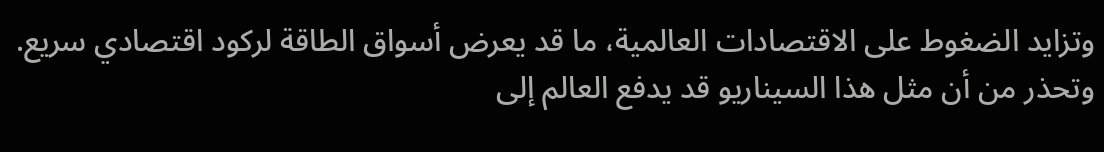وتزايد الضغوط على الاقتصادات العالمية، ما قد يعرض أسواق الطاقة لركود اقتصادي سريع. وتحذر من أن مثل هذا السيناريو قد يدفع العالم إلى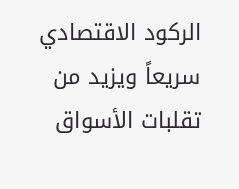الركود الاقتصادي سريعاً ويزيد من تقلبات الأسواق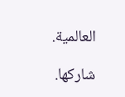العالمية.

شاركها.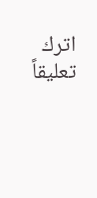اترك تعليقاً